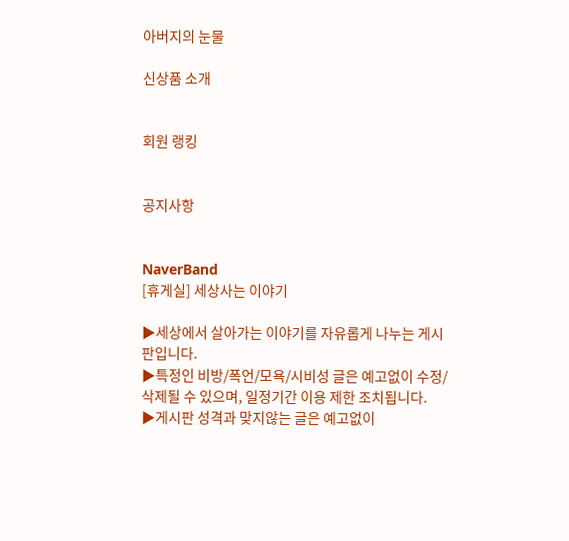아버지의 눈물

신상품 소개


회원 랭킹


공지사항


NaverBand
[휴게실] 세상사는 이야기

▶세상에서 살아가는 이야기를 자유롭게 나누는 게시판입니다.
▶특정인 비방/폭언/모욕/시비성 글은 예고없이 수정/삭제될 수 있으며, 일정기간 이용 제한 조치됩니다.
▶게시판 성격과 맞지않는 글은 예고없이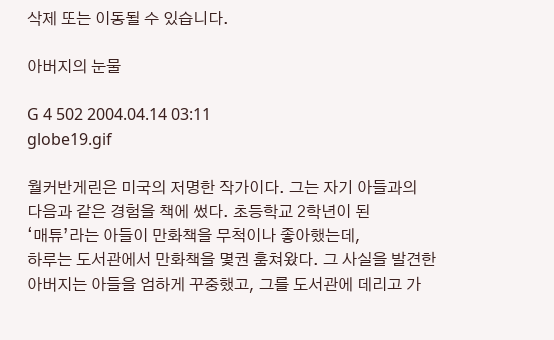삭제 또는 이동될 수 있습니다.

아버지의 눈물

G 4 502 2004.04.14 03:11
globe19.gif

월커반게린은 미국의 저명한 작가이다. 그는 자기 아들과의
다음과 같은 경험을 책에 썼다. 초등학교 2학년이 된
‘매튜’라는 아들이 만화책을 무척이나 좋아했는데,
하루는 도서관에서 만화책을 몇권 훔쳐왔다. 그 사실을 발견한
아버지는 아들을 엄하게 꾸중했고, 그를 도서관에 데리고 가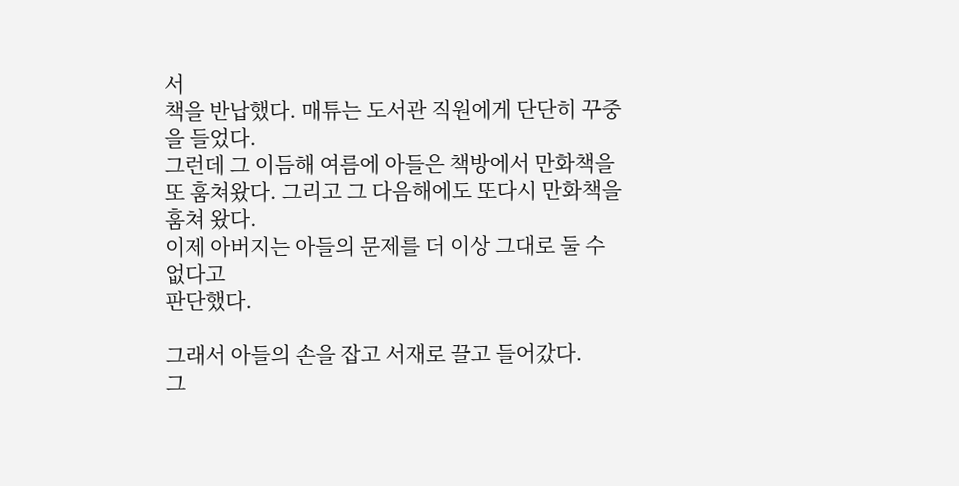서
책을 반납했다. 매튜는 도서관 직원에게 단단히 꾸중을 들었다.
그런데 그 이듬해 여름에 아들은 책방에서 만화책을
또 훔쳐왔다. 그리고 그 다음해에도 또다시 만화책을 훔쳐 왔다.
이제 아버지는 아들의 문제를 더 이상 그대로 둘 수 없다고
판단했다.

그래서 아들의 손을 잡고 서재로 끌고 들어갔다.
그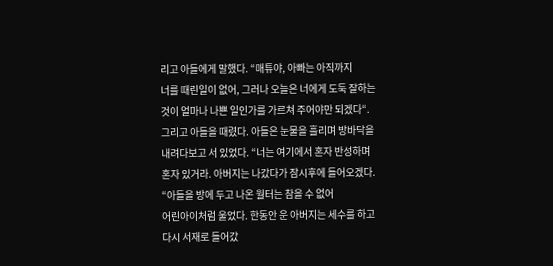리고 아들에게 말했다. “매튜야, 아빠는 아직까지
너를 때린일이 없어, 그러나 오늘은 너에게 도둑 잘하는
것이 얼마나 나쁜 일인가를 가르쳐 주어야만 되겠다“.
그리고 아들을 때렸다. 아들은 눈물을 흘리며 방바닥을
내려다보고 서 있었다. “너는 여기에서 혼자 반성하며
혼자 있거라. 아버지는 나갔다가 잠시후에 들어오겠다.
“아들을 방에 두고 나온 월터는 참을 수 없어
어린아이처럼 울었다. 한동안 운 아버지는 세수를 하고
다시 서재로 들어갔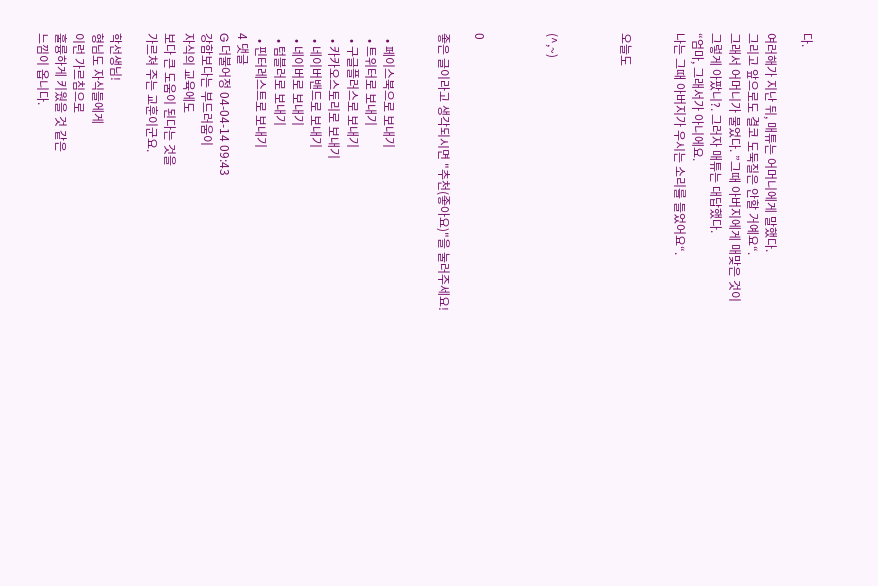다.

여러해가 지난 뒤, 매튜는 어머니에게 말했다.
그리고 앞으로도 결코 도둑질은 안할 거예요“.
그래서 어머니가 물었다. ”그때 아버지에게 매맞은 것이
그렇게 아팠니?. 그러자 매튜는 대답했다.
“엄마, 그래서가 아니에요.
나는 그때 아버지가 우시는 소리를 들었어요“.


오늘도



(^,~)



0

좋은 글이라고 생각되시면 "추천(좋아요)"을 눌러주세요!


  • 페이스북으로 보내기
  • 트위터로 보내기
  • 구글플러스로 보내기
  • 카카오스토리로 보내기
  • 네이버밴드로 보내기
  • 네이버로 보내기
  • 텀블러로 보내기
  • 핀터레스트로 보내기
4 댓글
G 더불어정 04-04-14 09:43
강함보다는 부드러움이
자식의 교육에도
보다 큰 도움이 된다는 것을
가르쳐 주는 교훈이군요.

학선생님!
형님도 자식들에게
이런 가르침으로
훌륭하게 키웠을 것 같은
느낌이 옵니다.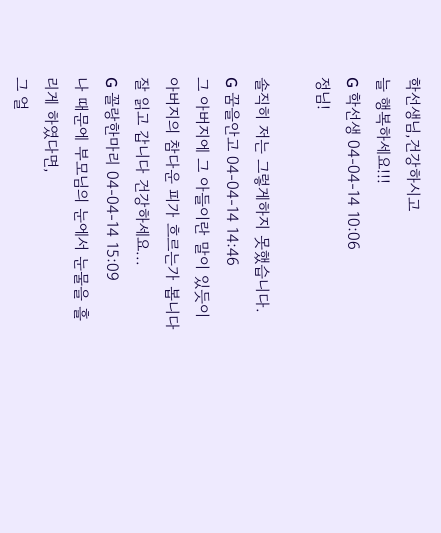학선생님,건강하시고
늘 행복하세요!!!
G 학선생 04-04-14 10:06
정님!

솔직히 저는 그렇게하지 못했습니다.
G 꿈을안고 04-04-14 14:46
그 아버지에 그 아들이란 말이 있듯이 아버지의 참다운 피가 흐르는가 봅니다 잘 읽고 갑니다 건강하세요...
G 꼴랑한마리 04-04-14 15:09
나 때문에 부모님의 눈에서 눈물을 흘리게 하였다면,
그 얼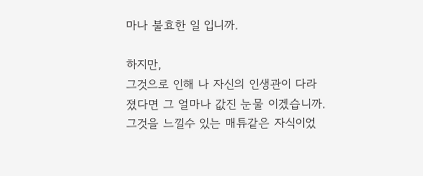마나 불효한 일 입니까.

하지만,
그것으로 인해 나 자신의 인생관이 다라졌다면 그 얼마나 값진 눈물 이겠습니까.
그것을 느낄수 있는 매튜같은 자식이었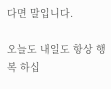다면 말입니다.

오늘도 내일도 항상 행복 하십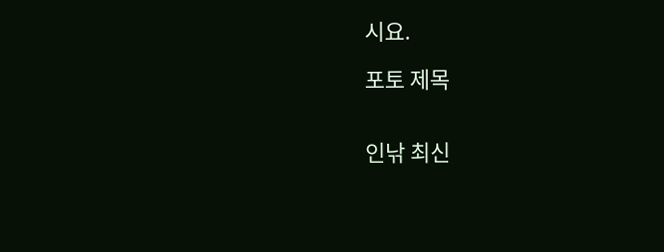시요.

포토 제목


인낚 최신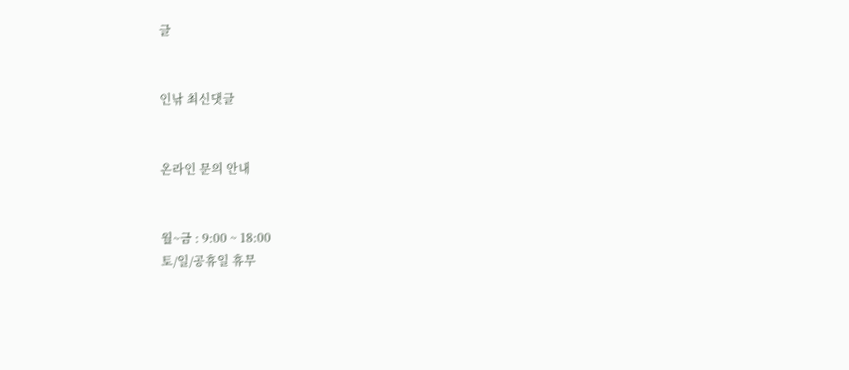글


인낚 최신댓글


온라인 문의 안내


월~금 : 9:00 ~ 18:00
토/일/공휴일 휴무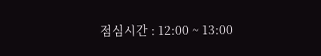점심시간 : 12:00 ~ 13:00